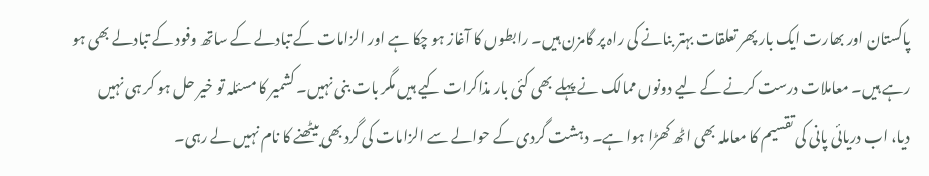پاکستان اور بھارت ایک بار پھر تعلقات بہتر بنانے کی راہ پر گامزن ہیں۔ رابطوں کا آغاز ہو چکا ہے اور الزامات کے تبادلے کے ساتھ وفود کے تبادلے بھی ہو رہے ہیں۔ معاملات درست کرنے کے لیے دونوں ممالک نے پہلے بھی کئی بار مذاکرات کیے ہیں مگر بات بنی نہیں۔ کشمیر کا مسئلہ تو خیر حل ہو کر ہی نہیں دیا، اب دریائی پانی کی تقسیم کا معاملہ بھی اٹھ کھڑا ہوا ہے۔ دہشت گردی کے حوالے سے الزامات کی گرد بھی بیٹھنے کا نام نہیں لے رہی۔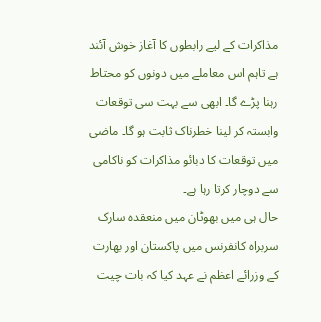مذاکرات کے لیے رابطوں کا آغاز خوش آئند ہے تاہم اس معاملے میں دونوں کو محتاط رہنا پڑے گا۔ ابھی سے بہت سی توقعات وابستہ کر لینا خطرناک ثابت ہو گا۔ ماضی میں توقعات کا دبائو مذاکرات کو ناکامی سے دوچار کرتا رہا ہے۔
حال ہی میں بھوٹان میں منعقدہ سارک سربراہ کانفرنس میں پاکستان اور بھارت کے وزرائے اعظم نے عہد کیا کہ بات چیت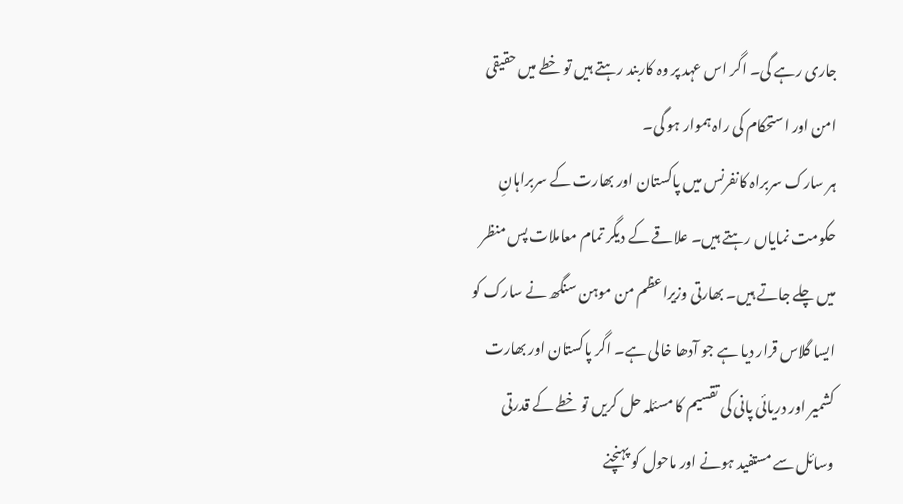جاری رہے گی۔ اگر اس عہد پر وہ کاربند رہتے ہیں تو خطے میں حقیقی امن اور استحکام کی راہ ہموار ہو گی۔
ہر سارک سربراہ کانفرنس میں پاکستان اور بھارت کے سربراہانِ حکومت نمایاں رہتے ہیں۔ علاقے کے دیگر تمام معاملات پس منظر میں چلے جاتے ہیں۔ بھارتی وزیراعظم من موہن سنگھ نے سارک کو ایسا گلاس قرار دیا ہے جو آدھا خالی ہے۔ اگر پاکستان اور بھارت کشمیر اور دریائی پانی کی تقسیم کا مسئلہ حل کریں تو خطے کے قدرتی وسائل سے مستفید ہونے اور ماحول کو پہنچنے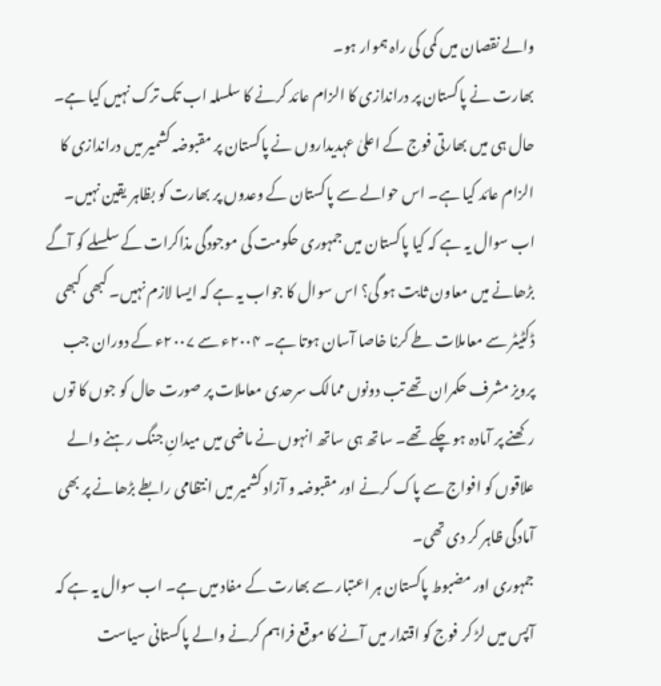والے نقصان میں کمی کی راہ ہموار ہو۔
بھارت نے پاکستان پر دراندازی کا الزام عائد کرنے کا سلسلہ اب تک ترک نہیں کیا ہے۔ حال ہی میں بھارتی فوج کے اعلیٰ عہدیداروں نے پاکستان پر مقبوضہ کشمیر میں دراندازی کا الزام عائد کیا ہے۔ اس حوالے سے پاکستان کے وعدوں پر بھارت کو بظاہر یقین نہیں۔
اب سوال یہ ہے کہ کیا پاکستان میں جمہوری حکومت کی موجودگی مذاکرات کے سلسلے کو آگے بڑھانے میں معاون ثابت ہو گی؟ اس سوال کا جواب یہ ہے کہ ایسا لازم نہیں۔ کبھی کبھی ڈکٹیٹر سے معاملات طے کرنا خاصا آسان ہوتا ہے۔ ۲۰۰۴ء سے ۲۰۰۷ء کے دوران جب پرویز مشرف حکمران تھے تب دونوں ممالک سرحدی معاملات پر صورت حال کو جوں کا توں رکھنے پر آمادہ ہو چکے تھے۔ ساتھ ہی ساتھ انہوں نے ماضی میں میدانِ جنگ رہنے والے علاقوں کو افواج سے پاک کرنے اور مقبوضہ و آزاد کشمیر میں انتظامی رابطے بڑھانے پر بھی آمادگی ظاہر کر دی تھی۔
جمہوری اور مضبوط پاکستان ہر اعتبار سے بھارت کے مفاد میں ہے۔ اب سوال یہ ہے کہ آپس میں لڑ کر فوج کو اقتدار میں آنے کا موقع فراہم کرنے والے پاکستانی سیاست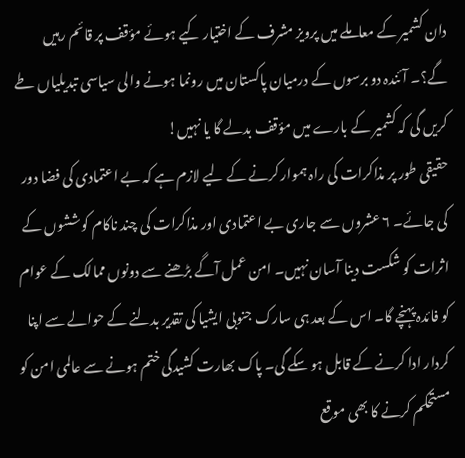دان کشمیر کے معاملے میں پرویز مشرف کے اختیار کیے ہوئے مؤقف پر قائم رہیں گے؟۔ آئندہ دو برسوں کے درمیان پاکستان میں رونما ہونے والی سیاسی تبدیلیاں طے کریں گی کہ کشمیر کے بارے میں مؤقف بدلے گا یا نہیں!
حقیقی طور پر مذاکرات کی راہ ہموار کرنے کے لیے لازم ہے کہ بے اعتمادی کی فضا دور کی جائے۔ ۶ عشروں سے جاری بے اعتمادی اور مذاکرات کی چند ناکام کوششوں کے اثرات کو شکست دینا آسان نہیں۔ امن عمل آگے بڑھنے سے دونوں ممالک کے عوام کو فائدہ پہنچے گا۔ اس کے بعد ہی سارک جنوبی ایشیا کی تقدیر بدلنے کے حوالے سے اپنا کردار ادا کرنے کے قابل ہو سکے گی۔ پاک بھارت کشیدگی ختم ہونے سے عالمی امن کو مستحکم کرنے کا بھی موقع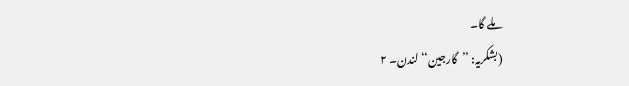ملے گا۔
(بشکریہ: ’’گارجین‘‘ لندن۔ ۲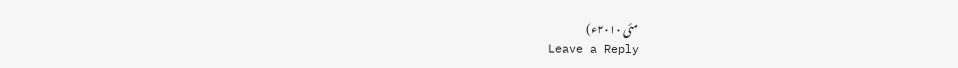مئی ۲۰۱۰ء)
Leave a Reply